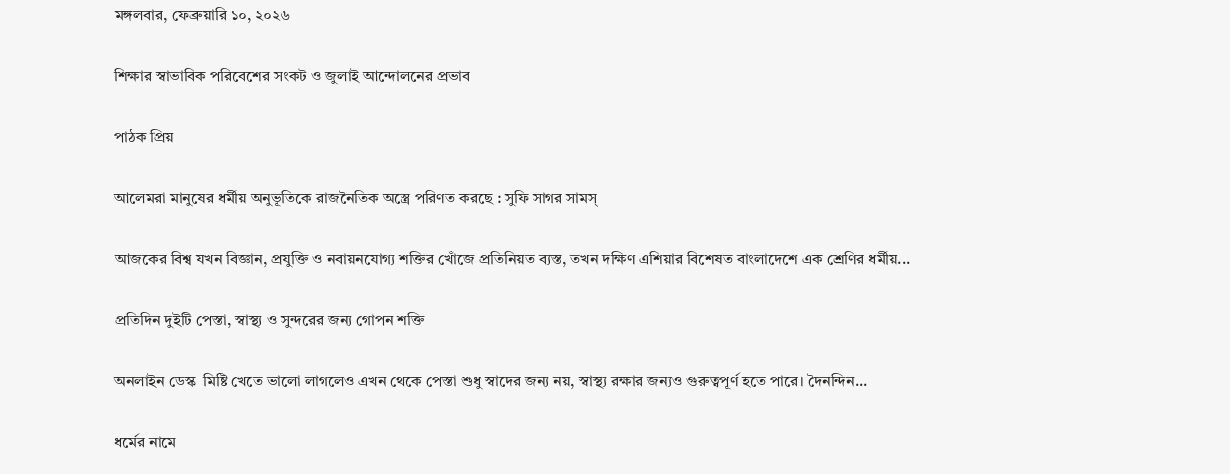মঙ্গলবার, ফেব্রুয়ারি ১০, ২০২৬

শিক্ষার স্বাভাবিক পরিবেশের সংকট ও জুলাই আন্দোলনের প্রভাব

পাঠক প্রিয়

আলেমরা মানুষের ধর্মীয় অনুভূতিকে রাজনৈতিক অস্ত্রে পরিণত করছে : সুফি সাগর সামস্

আজকের বিশ্ব যখন বিজ্ঞান, প্রযুক্তি ও নবায়নযোগ্য শক্তির খোঁজে প্রতিনিয়ত ব্যস্ত, তখন দক্ষিণ এশিয়ার বিশেষত বাংলাদেশে এক শ্রেণির ধর্মীয়...

প্রতিদিন দুইটি পেস্তা, স্বাস্থ্য ও সুন্দরের জন্য গোপন শক্তি

অনলাইন ডেস্ক  মিষ্টি খেতে ভালো লাগলেও এখন থেকে পেস্তা শুধু স্বাদের জন্য নয়, স্বাস্থ্য রক্ষার জন্যও গুরুত্বপূর্ণ হতে পারে। দৈনন্দিন...

ধর্মের নামে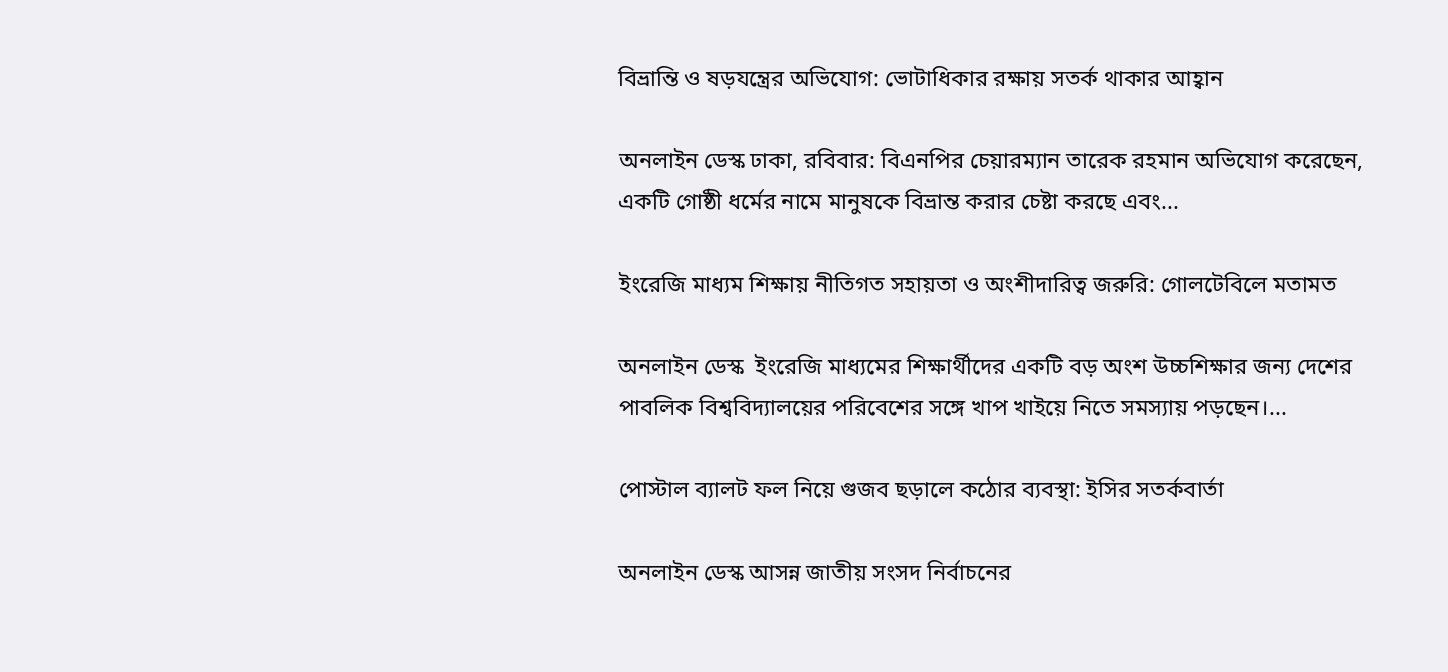বিভ্রান্তি ও ষড়যন্ত্রের অভিযোগ: ভোটাধিকার রক্ষায় সতর্ক থাকার আহ্বান

অনলাইন ডেস্ক ঢাকা, রবিবার: বিএনপির চেয়ারম্যান তারেক রহমান অভিযোগ করেছেন, একটি গোষ্ঠী ধর্মের নামে মানুষকে বিভ্রান্ত করার চেষ্টা করছে এবং...

ইংরেজি মাধ্যম শিক্ষায় নীতিগত সহায়তা ও অংশীদারিত্ব জরুরি: গোলটেবিলে মতামত

অনলাইন ডেস্ক  ইংরেজি মাধ্যমের শিক্ষার্থীদের একটি বড় অংশ উচ্চশিক্ষার জন্য দেশের পাবলিক বিশ্ববিদ্যালয়ের পরিবেশের সঙ্গে খাপ খাইয়ে নিতে সমস্যায় পড়ছেন।...

পোস্টাল ব্যালট ফল নিয়ে গুজব ছড়ালে কঠোর ব্যবস্থা: ইসির সতর্কবার্তা

অনলাইন ডেস্ক আসন্ন জাতীয় সংসদ নির্বাচনের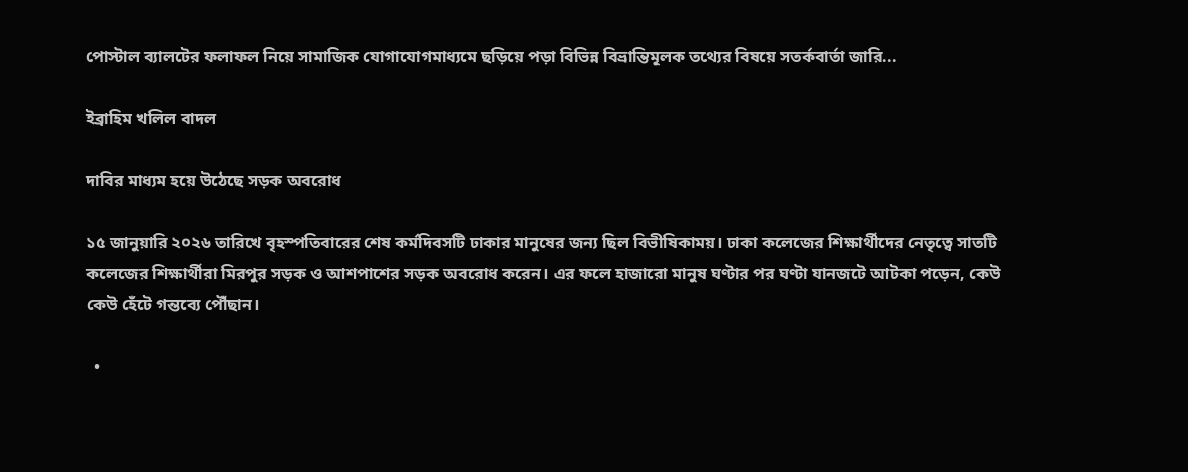পোস্টাল ব্যালটের ফলাফল নিয়ে সামাজিক যোগাযোগমাধ্যমে ছড়িয়ে পড়া বিভিন্ন বিভ্রান্তিমূলক তথ্যের বিষয়ে সতর্কবার্তা জারি...

ইব্রাহিম খলিল বাদল

দাবির মাধ্যম হয়ে উঠেছে সড়ক অবরোধ

১৫ জানুয়ারি ২০২৬ তারিখে বৃহস্পতিবারের শেষ কর্মদিবসটি ঢাকার মানুষের জন্য ছিল বিভীষিকাময়। ঢাকা কলেজের শিক্ষার্থীদের নেতৃত্বে সাতটি কলেজের শিক্ষার্থীরা মিরপুর সড়ক ও আশপাশের সড়ক অবরোধ করেন। এর ফলে হাজারো মানুষ ঘণ্টার পর ঘণ্টা যানজটে আটকা পড়েন, কেউ কেউ হেঁটে গন্তব্যে পৌঁছান।

  •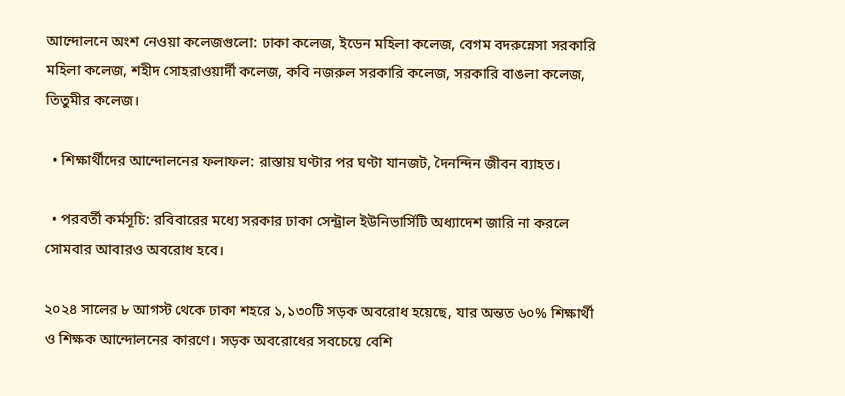আন্দোলনে অংশ নেওয়া কলেজগুলো: ঢাকা কলেজ, ইডেন মহিলা কলেজ, বেগম বদরুন্নেসা সরকারি মহিলা কলেজ, শহীদ সোহরাওয়ার্দী কলেজ, কবি নজরুল সরকারি কলেজ, সরকারি বাঙলা কলেজ, তিতুমীর কলেজ।

  • শিক্ষার্থীদের আন্দোলনের ফলাফল: রাস্তায় ঘণ্টার পর ঘণ্টা যানজট, দৈনন্দিন জীবন ব্যাহত।

  • পরবর্তী কর্মসূচি: রবিবারের মধ্যে সরকার ঢাকা সেন্ট্রাল ইউনিভার্সিটি অধ্যাদেশ জারি না করলে সোমবার আবারও অবরোধ হবে।

২০২৪ সালের ৮ আগস্ট থেকে ঢাকা শহরে ১,১৩০টি সড়ক অবরোধ হয়েছে, যার অন্তত ৬০% শিক্ষার্থী ও শিক্ষক আন্দোলনের কারণে। সড়ক অবরোধের সবচেয়ে বেশি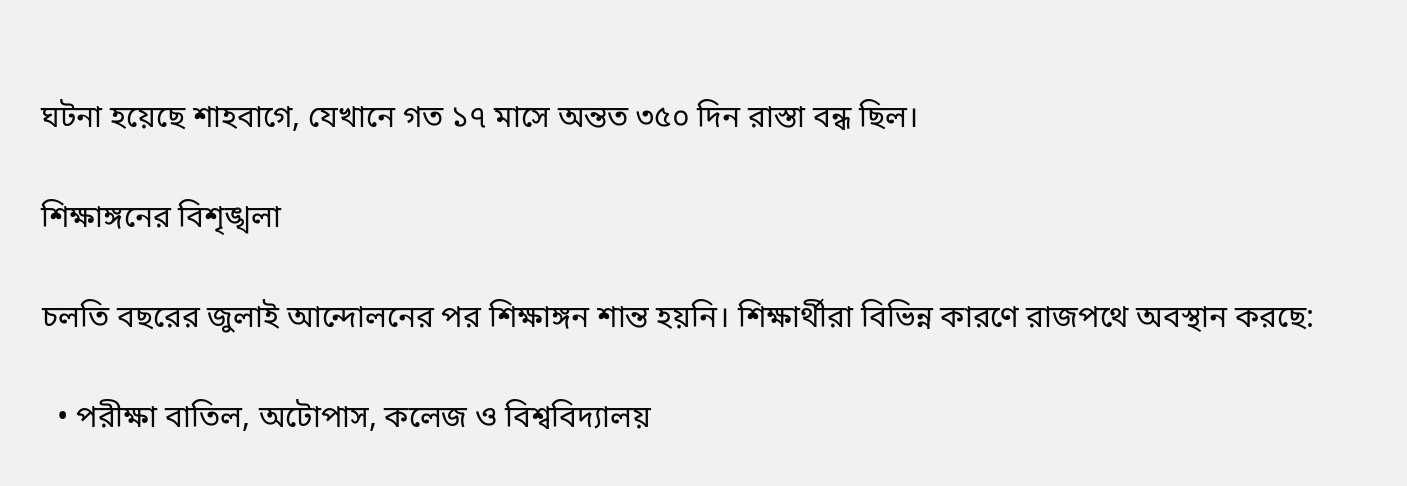ঘটনা হয়েছে শাহবাগে, যেখানে গত ১৭ মাসে অন্তত ৩৫০ দিন রাস্তা বন্ধ ছিল।

শিক্ষাঙ্গনের বিশৃঙ্খলা

চলতি বছরের জুলাই আন্দোলনের পর শিক্ষাঙ্গন শান্ত হয়নি। শিক্ষার্থীরা বিভিন্ন কারণে রাজপথে অবস্থান করছে:

  • পরীক্ষা বাতিল, অটোপাস, কলেজ ও বিশ্ববিদ্যালয়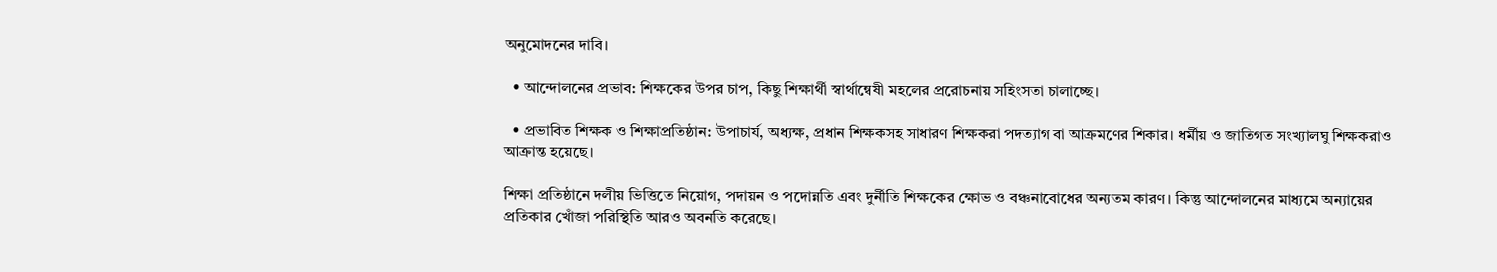অনুমোদনের দাবি।

  • আন্দোলনের প্রভাব: শিক্ষকের উপর চাপ, কিছু শিক্ষার্থী স্বার্থান্বেষী মহলের প্ররোচনায় সহিংসতা চালাচ্ছে।

  • প্রভাবিত শিক্ষক ও শিক্ষাপ্রতিষ্ঠান: উপাচার্য, অধ্যক্ষ, প্রধান শিক্ষকসহ সাধারণ শিক্ষকরা পদত্যাগ বা আক্রমণের শিকার। ধর্মীয় ও জাতিগত সংখ্যালঘু শিক্ষকরাও আক্রান্ত হয়েছে।

শিক্ষা প্রতিষ্ঠানে দলীয় ভিত্তিতে নিয়োগ, পদায়ন ও পদোন্নতি এবং দুর্নীতি শিক্ষকের ক্ষোভ ও বঞ্চনাবোধের অন্যতম কারণ। কিন্তু আন্দোলনের মাধ্যমে অন্যায়ের প্রতিকার খোঁজা পরিস্থিতি আরও অবনতি করেছে।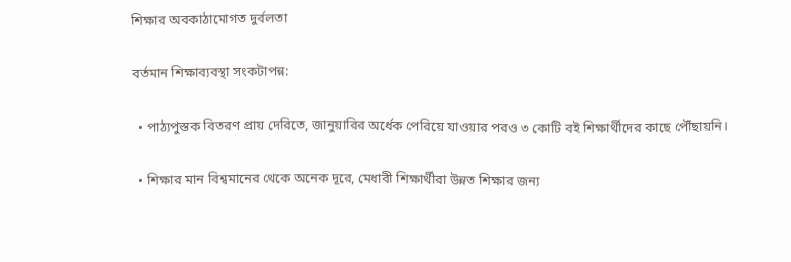শিক্ষার অবকাঠামোগত দুর্বলতা

বর্তমান শিক্ষাব্যবস্থা সংকটাপন্ন:

  • পাঠ্যপুস্তক বিতরণ প্রায় দেরিতে, জানুয়ারির অর্ধেক পেরিয়ে যাওয়ার পরও ৩ কোটি বই শিক্ষার্থীদের কাছে পৌঁছায়নি।

  • শিক্ষার মান বিশ্বমানের থেকে অনেক দূরে, মেধাবী শিক্ষার্থীরা উন্নত শিক্ষার জন্য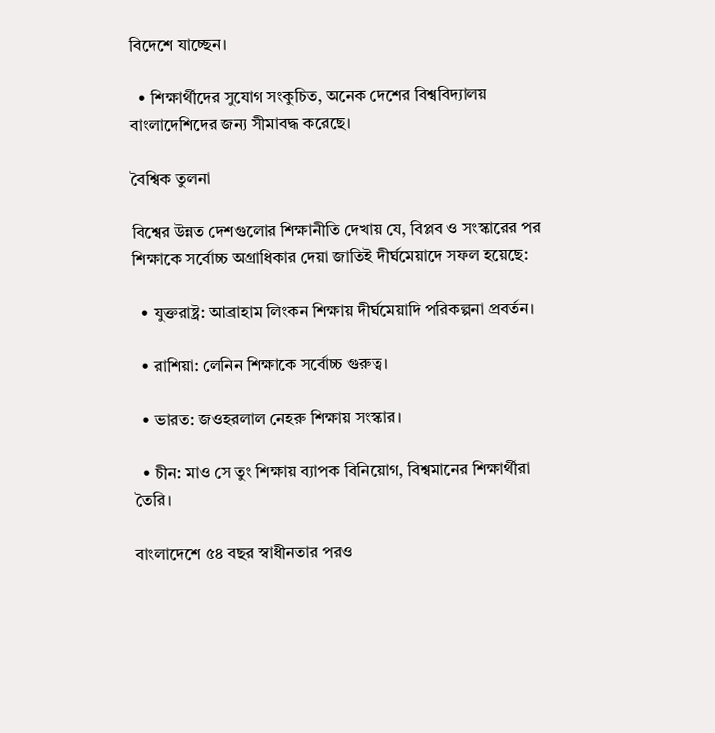বিদেশে যাচ্ছেন।

  • শিক্ষার্থীদের সুযোগ সংকুচিত, অনেক দেশের বিশ্ববিদ্যালয় বাংলাদেশিদের জন্য সীমাবদ্ধ করেছে।

বৈশ্বিক তুলনা

বিশ্বের উন্নত দেশগুলোর শিক্ষানীতি দেখায় যে, বিপ্লব ও সংস্কারের পর শিক্ষাকে সর্বোচ্চ অগ্রাধিকার দেয়া জাতিই দীর্ঘমেয়াদে সফল হয়েছে:

  • যুক্তরাষ্ট্র: আব্রাহাম লিংকন শিক্ষায় দীর্ঘমেয়াদি পরিকল্পনা প্রবর্তন।

  • রাশিয়া: লেনিন শিক্ষাকে সর্বোচ্চ গুরুত্ব।

  • ভারত: জওহরলাল নেহরু শিক্ষায় সংস্কার।

  • চীন: মাও সে তুং শিক্ষায় ব্যাপক বিনিয়োগ, বিশ্বমানের শিক্ষার্থীরা তৈরি।

বাংলাদেশে ৫৪ বছর স্বাধীনতার পরও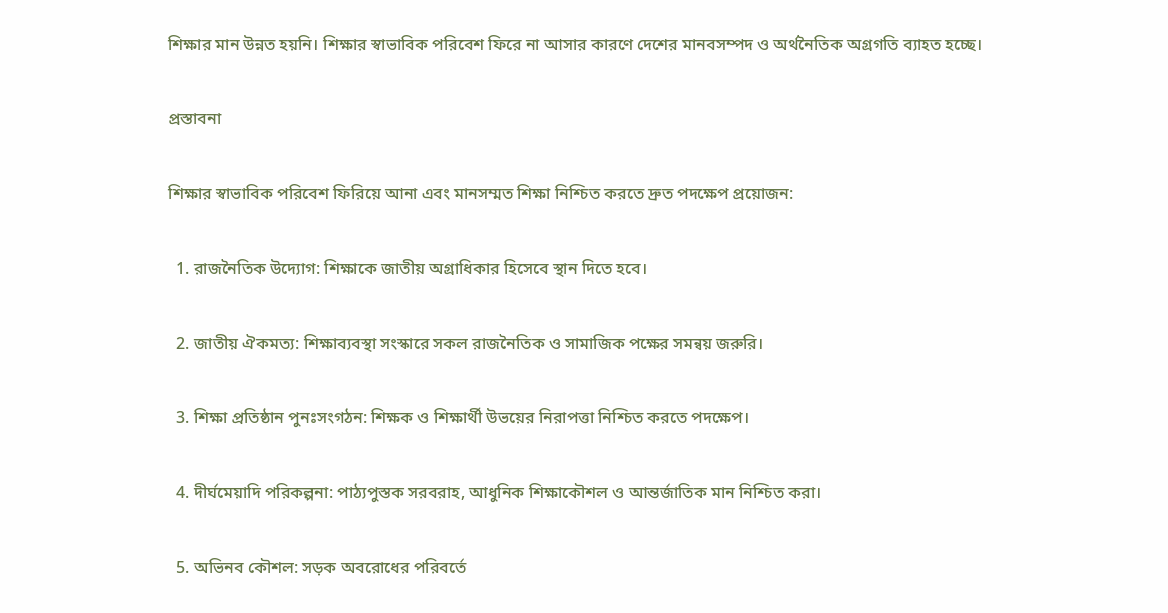শিক্ষার মান উন্নত হয়নি। শিক্ষার স্বাভাবিক পরিবেশ ফিরে না আসার কারণে দেশের মানবসম্পদ ও অর্থনৈতিক অগ্রগতি ব্যাহত হচ্ছে।

প্রস্তাবনা

শিক্ষার স্বাভাবিক পরিবেশ ফিরিয়ে আনা এবং মানসম্মত শিক্ষা নিশ্চিত করতে দ্রুত পদক্ষেপ প্রয়োজন:

  1. রাজনৈতিক উদ্যোগ: শিক্ষাকে জাতীয় অগ্রাধিকার হিসেবে স্থান দিতে হবে।

  2. জাতীয় ঐকমত্য: শিক্ষাব্যবস্থা সংস্কারে সকল রাজনৈতিক ও সামাজিক পক্ষের সমন্বয় জরুরি।

  3. শিক্ষা প্রতিষ্ঠান পুনঃসংগঠন: শিক্ষক ও শিক্ষার্থী উভয়ের নিরাপত্তা নিশ্চিত করতে পদক্ষেপ।

  4. দীর্ঘমেয়াদি পরিকল্পনা: পাঠ্যপুস্তক সরবরাহ, আধুনিক শিক্ষাকৌশল ও আন্তর্জাতিক মান নিশ্চিত করা।

  5. অভিনব কৌশল: সড়ক অবরোধের পরিবর্তে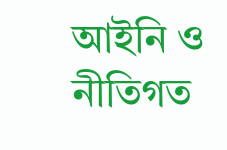আইনি ও নীতিগত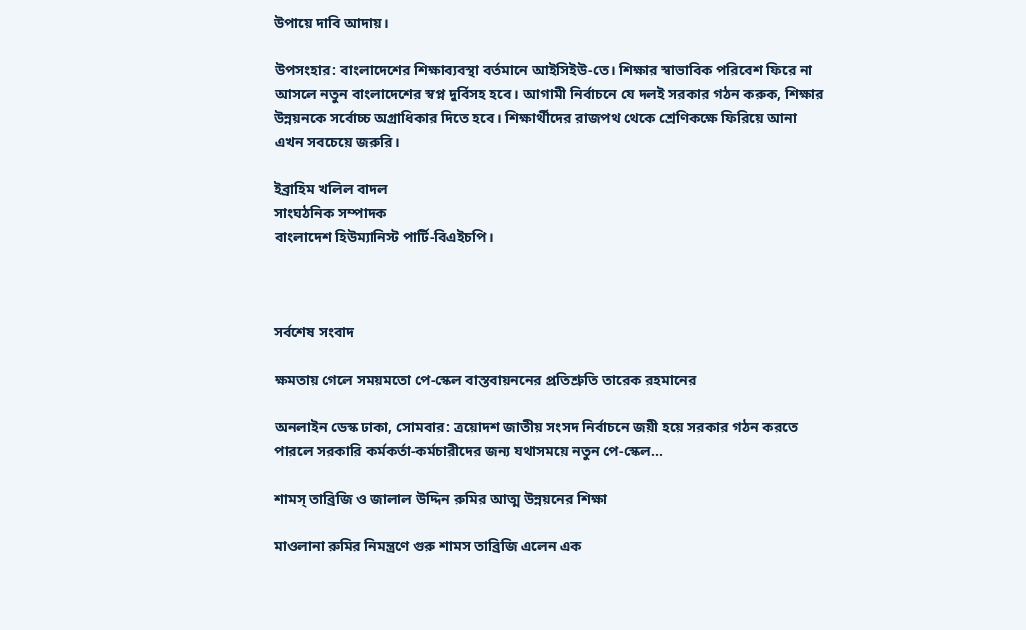উপায়ে দাবি আদায়।

উপসংহার: বাংলাদেশের শিক্ষাব্যবস্থা বর্তমানে আইসিইউ-তে। শিক্ষার স্বাভাবিক পরিবেশ ফিরে না আসলে নতুন বাংলাদেশের স্বপ্ন দুর্বিসহ হবে। আগামী নির্বাচনে যে দলই সরকার গঠন করুক, শিক্ষার উন্নয়নকে সর্বোচ্চ অগ্রাধিকার দিতে হবে। শিক্ষার্থীদের রাজপথ থেকে শ্রেণিকক্ষে ফিরিয়ে আনা এখন সবচেয়ে জরুরি।

ইব্রাহিম খলিল বাদল
সাংঘঠনিক সম্পাদক
বাংলাদেশ হিউম্যানিস্ট পার্টি-বিএইচপি।



সর্বশেষ সংবাদ

ক্ষমতায় গেলে সময়মতো পে-স্কেল বাস্তবায়ননের প্রতিশ্রুতি তারেক রহমানের

অনলাইন ডেস্ক ঢাকা, সোমবার: ত্রয়োদশ জাতীয় সংসদ নির্বাচনে জয়ী হয়ে সরকার গঠন করতে পারলে সরকারি কর্মকর্তা-কর্মচারীদের জন্য যথাসময়ে নতুন পে-স্কেল...

শামস্ তাব্রিজি ও জালাল উদ্দিন রুমির আত্ম উন্নয়নের শিক্ষা

মাওলানা রুমির নিমন্ত্রণে গুরু শামস তাব্রিজি এলেন এক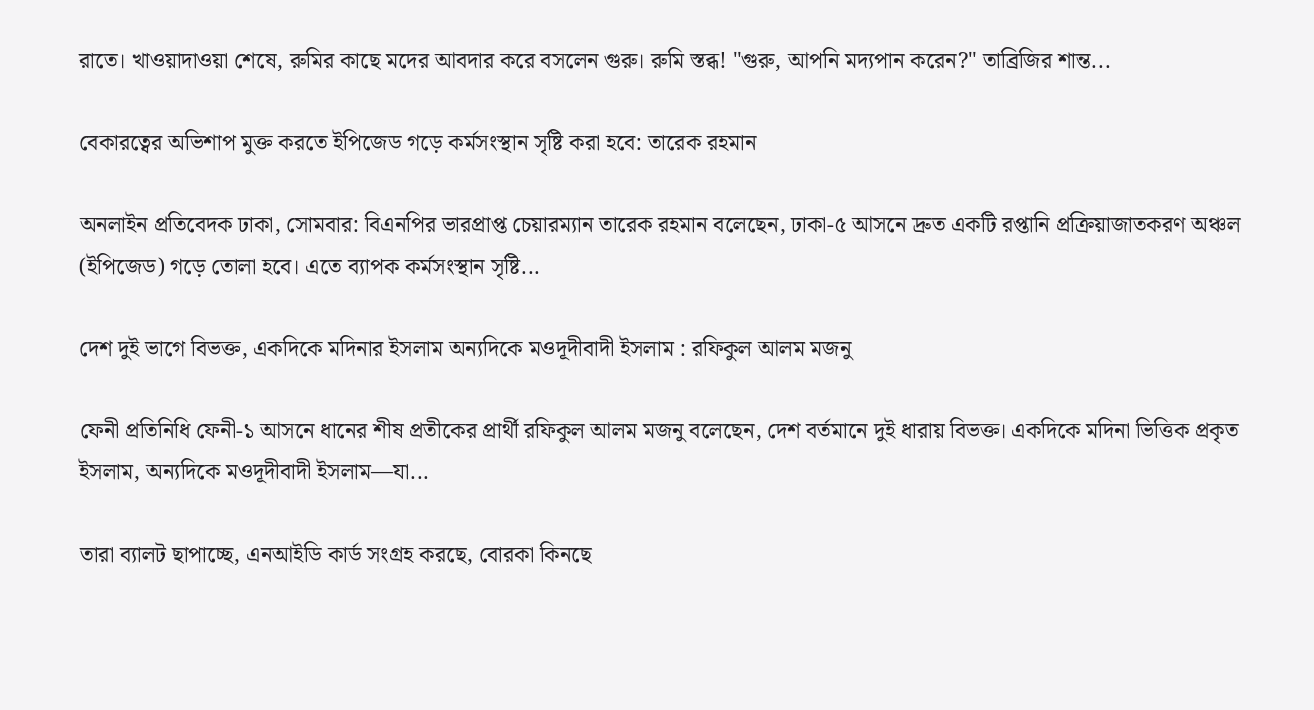রাতে। খাওয়াদাওয়া শেষে, রুমির কাছে মদের আবদার করে বসলেন গুরু। রুমি স্তব্ধ! "গুরু, আপনি মদ্যপান করেন?" তাব্রিজির শান্ত...

বেকারত্বের অভিশাপ মুক্ত করতে ইপিজেড গড়ে কর্মসংস্থান সৃষ্টি করা হবে: তারেক রহমান

অনলাইন প্রতিবেদক ঢাকা, সোমবার: বিএনপির ভারপ্রাপ্ত চেয়ারম্যান তারেক রহমান বলেছেন, ঢাকা-৫ আসনে দ্রুত একটি রপ্তানি প্রক্রিয়াজাতকরণ অঞ্চল (ইপিজেড) গড়ে তোলা হবে। এতে ব্যাপক কর্মসংস্থান সৃষ্টি...

দেশ দুই ভাগে বিভক্ত, একদিকে মদিনার ইসলাম অন্যদিকে মওদূদীবাদী ইসলাম : রফিকুল আলম মজনু

ফেনী প্রতিনিধি ফেনী-১ আসনে ধানের শীষ প্রতীকের প্রার্থী রফিকুল আলম মজনু বলেছেন, দেশ বর্তমানে দুই ধারায় বিভক্ত। একদিকে মদিনা ভিত্তিক প্রকৃত ইসলাম, অন্যদিকে মওদূদীবাদী ইসলাম—যা...

তারা ব্যালট ছাপাচ্ছে, এনআইডি কার্ড সংগ্রহ করছে, বোরকা কিনছে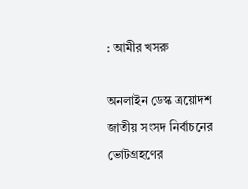: আমীর খসরু

অনলাইন ডেস্ক ত্রয়োদশ জাতীয় সংসদ নির্বাচনের ভোটগ্রহণের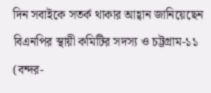দিন সবাইকে সতর্ক থাকার আহ্বান জানিয়েছেন বিএনপির স্থায়ী কমিটির সদস্য ও চট্টগ্রাম-১১ (বন্দর-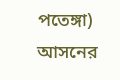পতেঙ্গা) আসনের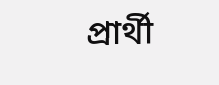প্রার্থী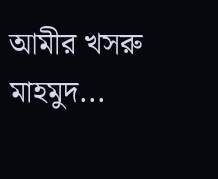আমীর খসরু মাহমুদ...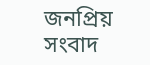জনপ্রিয় সংবাদ